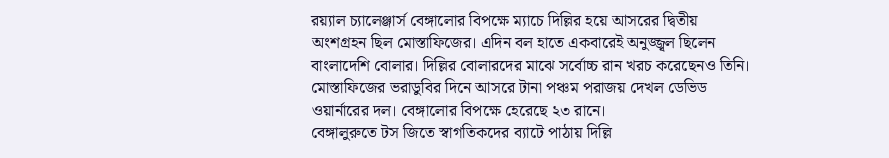রয়্যাল চ্যালেঞ্জার্স বেঙ্গালোর বিপক্ষে ম্যাচে দিল্লির হয়ে আসরের দ্বিতীয় অংশগ্রহন ছিল মোস্তাফিজের। এদিন বল হাতে একবারেই অনুজ্জ্বল ছিলেন বাংলাদেশি বোলার। দিল্লির বোলারদের মাঝে সর্বোচ্চ রান খরচ করেছেনও তিনি। মোস্তাফিজের ভরাডুবির দিনে আসরে টানা পঞ্চম পরাজয় দেখল ডেভিড ওয়ার্নারের দল। বেঙ্গালোর বিপক্ষে হেরেছে ২৩ রানে।
বেঙ্গালুরুতে টস জিতে স্বাগতিকদের ব্যাটে পাঠায় দিল্লি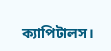ক্যাপিটালস।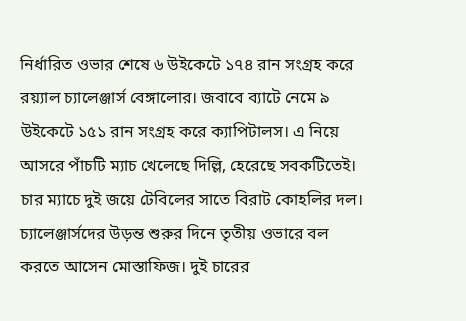নির্ধারিত ওভার শেষে ৬ উইকেটে ১৭৪ রান সংগ্রহ করে রয়্যাল চ্যালেঞ্জার্স বেঙ্গালোর। জবাবে ব্যাটে নেমে ৯ উইকেটে ১৫১ রান সংগ্রহ করে ক্যাপিটালস। এ নিয়ে আসরে পাঁচটি ম্যাচ খেলেছে দিল্লি, হেরেছে সবকটিতেই। চার ম্যাচে দুই জয়ে টেবিলের সাতে বিরাট কোহলির দল।
চ্যালেঞ্জার্সদের উড়ন্ত শুরুর দিনে তৃতীয় ওভারে বল করতে আসেন মোস্তাফিজ। দুই চারের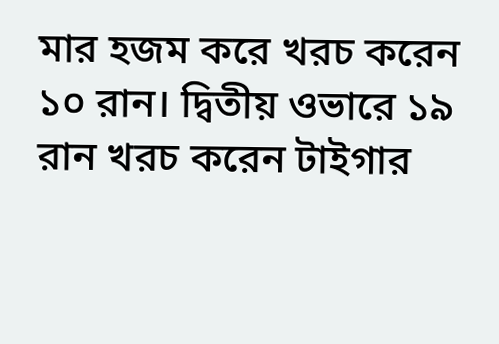মার হজম করে খরচ করেন ১০ রান। দ্বিতীয় ওভারে ১৯ রান খরচ করেন টাইগার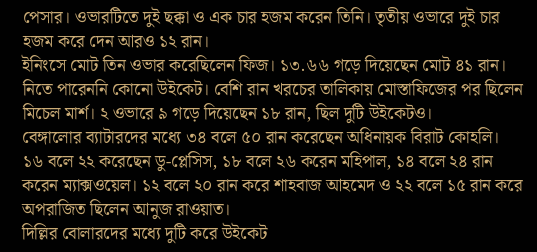পেসার। ওভারটিতে দুই ছক্কা ও এক চার হজম করেন তিনি। তৃতীয় ওভারে দুই চার হজম করে দেন আরও ১২ রান।
ইনিংসে মোট তিন ওভার করেছিলেন ফিজ। ১৩.৬৬ গড়ে দিয়েছেন মোট ৪১ রান। নিতে পারেননি কোনো উইকেট। বেশি রান খরচের তালিকায় মোস্তাফিজের পর ছিলেন মিচেল মার্শ। ২ ওভারে ৯ গড়ে দিয়েছেন ১৮ রান, ছিল দুটি উইকেটও।
বেঙ্গালোর ব্যাটারদের মধ্যে ৩৪ বলে ৫০ রান করেছেন অধিনায়ক বিরাট কোহলি। ১৬ বলে ২২ করেছেন ডু-প্লেসিস, ১৮ বলে ২৬ করেন মহিপাল, ১৪ বলে ২৪ রান করেন ম্যাক্সওয়েল। ১২ বলে ২০ রান করে শাহবাজ আহমেদ ও ২২ বলে ১৫ রান করে অপরাজিত ছিলেন আনুজ রাওয়াত।
দিল্লির বোলারদের মধ্যে দুটি করে উইকেট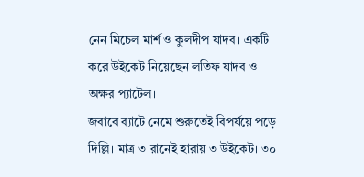নেন মিচেল মার্শ ও কুলদীপ যাদব। একটি করে উইকেট নিয়েছেন লতিফ যাদব ও অক্ষর প্যাটেল।
জবাবে ব্যাটে নেমে শুরুতেই বিপর্যয়ে পড়ে দিল্লি। মাত্র ৩ রানেই হারায় ৩ উইকেট। ৩০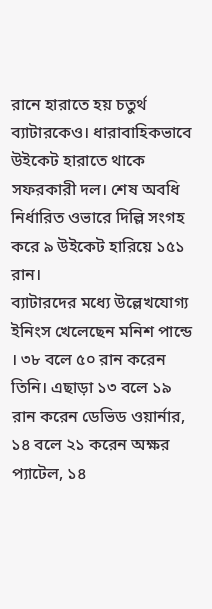রানে হারাতে হয় চতুর্থ ব্যাটারকেও। ধারাবাহিকভাবে উইকেট হারাতে থাকে সফরকারী দল। শেষ অবধি নির্ধারিত ওভারে দিল্লি সংগহ করে ৯ উইকেট হারিয়ে ১৫১ রান।
ব্যাটারদের মধ্যে উল্লেখযোগ্য ইনিংস খেলেছেন মনিশ পান্ডে । ৩৮ বলে ৫০ রান করেন তিনি। এছাড়া ১৩ বলে ১৯ রান করেন ডেভিড ওয়ার্নার, ১৪ বলে ২১ করেন অক্ষর প্যাটেল, ১৪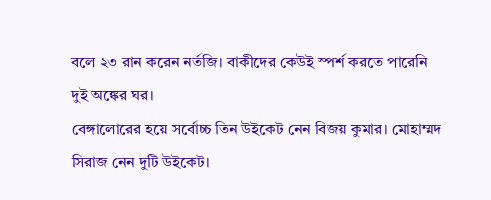বলে ২৩ রান করেন নর্তজি। বাকীদের কেউই স্পর্শ করতে পারেনি দুই অঙ্কের ঘর।
বেঙ্গালোরের হয়ে সর্বোচ্চ তিন উইকেট নেন বিজয় কুমার। মোহাম্মদ সিরাজ নেন দুটি উইকেট।